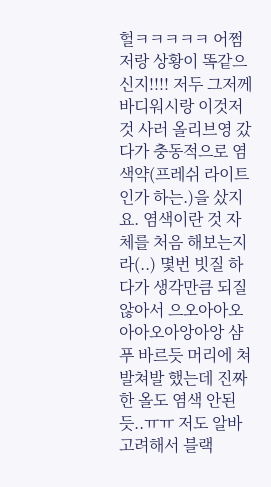헐ㅋㅋㅋㅋㅋ 어쩜 저랑 상황이 똑같으신지!!!! 저두 그저께 바디워시랑 이것저것 사러 올리브영 갔다가 충동적으로 염색약(프레쉬 라이트인가 하는.)을 샀지요. 염색이란 것 자체를 처음 해보는지라(..) 몇번 빗질 하다가 생각만큼 되질 않아서 으오아아오아아오아앙아앙 샴푸 바르듯 머리에 쳐발쳐발 했는데 진짜 한 올도 염색 안된듯..ㅠㅠ 저도 알바 고려해서 블랙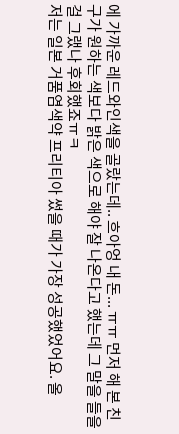에 가까운 레드와인색을 골랐는데.. 흐아엉 내 돈... ㅠㅠ 먼저 해 본 친구가 원하는 색보다 밝은 색으로 해야 잘 나온다고 했는데 그 말을 들을 걸 그랬나 후회했죠ㅠㅋ
저는 일본 거품염색약 프리티아 썼을 때가 가장 성공했었어요. 올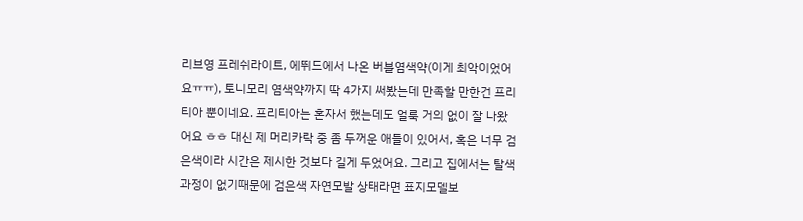리브영 프레쉬라이트, 에뛰드에서 나온 버블염색약(이게 최악이었어요ㅠㅠ), 토니모리 염색약까지 딱 4가지 써봤는데 만족할 만한건 프리티아 뿐이네요. 프리티아는 혼자서 했는데도 얼룩 거의 없이 잘 나왔어요 ㅎㅎ 대신 제 머리카락 중 좀 두꺼운 애들이 있어서, 혹은 너무 검은색이라 시간은 제시한 것보다 길게 두었어요. 그리고 집에서는 탈색과정이 없기때문에 검은색 자연모발 상태라면 표지모델보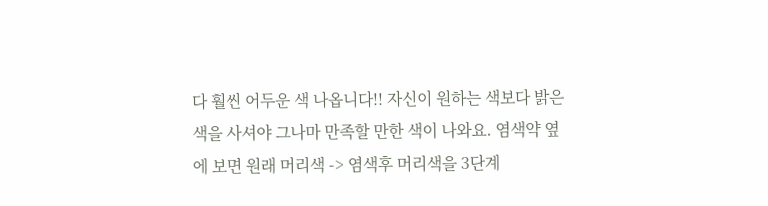다 훨씬 어두운 색 나옵니다!! 자신이 원하는 색보다 밝은 색을 사셔야 그나마 만족할 만한 색이 나와요. 염색약 옆에 보면 원래 머리색 -> 염색후 머리색을 3단계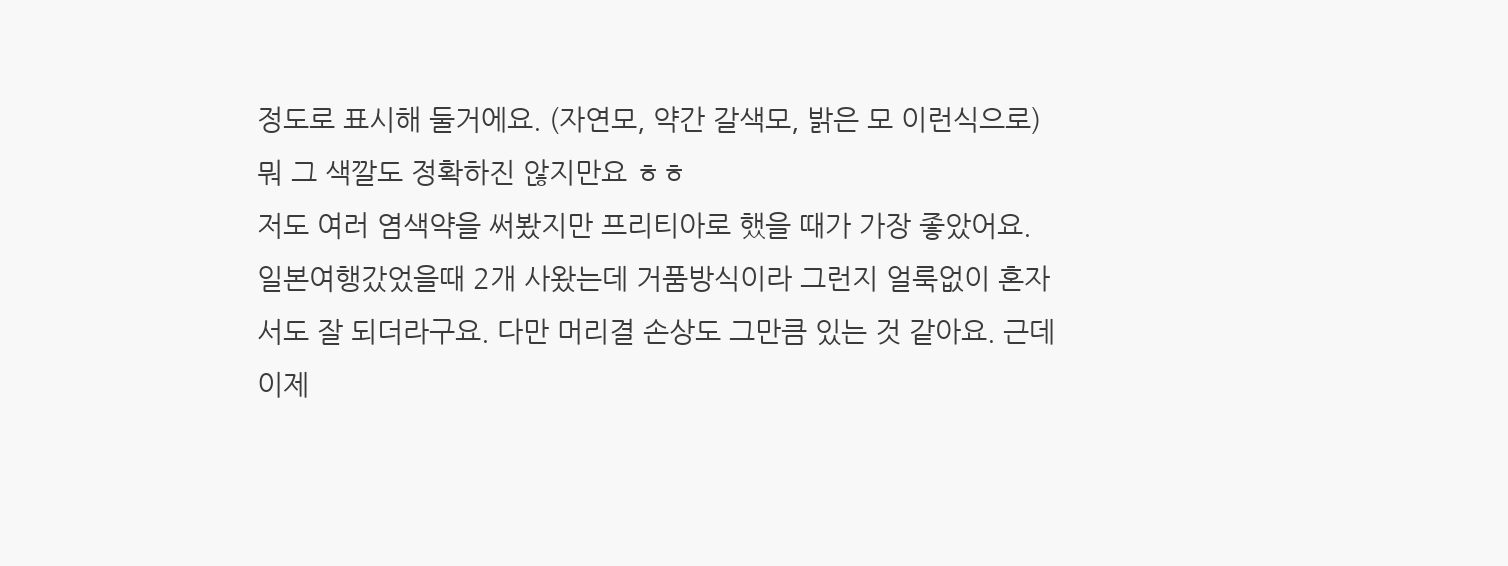정도로 표시해 둘거에요. (자연모, 약간 갈색모, 밝은 모 이런식으로) 뭐 그 색깔도 정확하진 않지만요 ㅎㅎ
저도 여러 염색약을 써봤지만 프리티아로 했을 때가 가장 좋았어요. 일본여행갔었을때 2개 사왔는데 거품방식이라 그런지 얼룩없이 혼자서도 잘 되더라구요. 다만 머리결 손상도 그만큼 있는 것 같아요. 근데 이제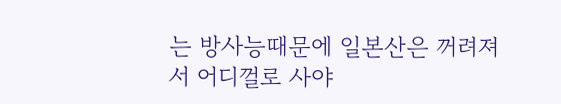는 방사능때문에 일본산은 꺼려져서 어디껄로 사야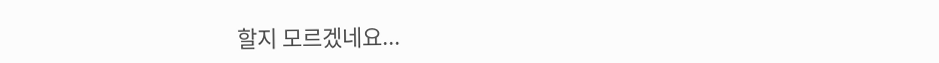할지 모르겠네요...